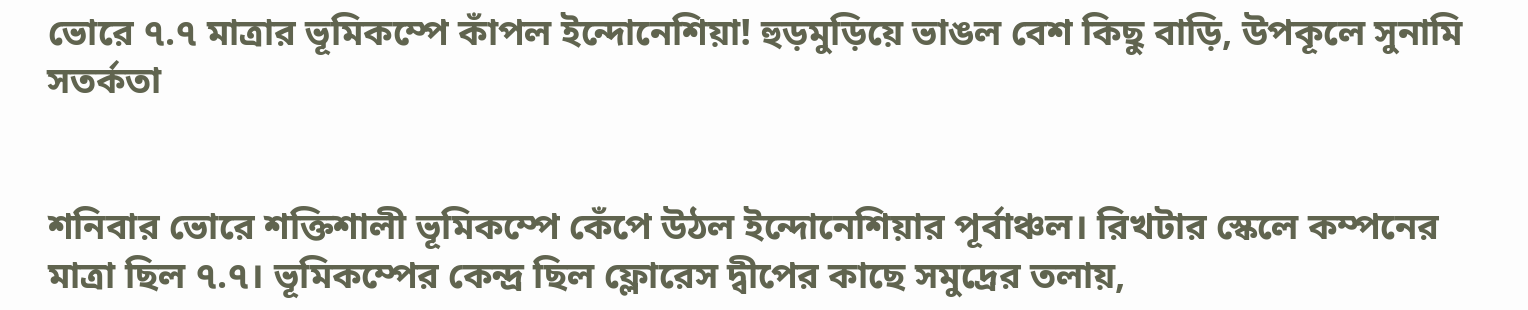ভোরে ৭.৭ মাত্রার ভূমিকম্পে কাঁপল ইন্দোনেশিয়া! হুড়মুড়িয়ে ভাঙল বেশ কিছু বাড়ি, উপকূলে সুনামি সতর্কতা


শনিবার ভোরে শক্তিশালী ভূমিকম্পে কেঁপে উঠল ইন্দোনেশিয়ার পূর্বাঞ্চল। রিখটার স্কেলে কম্পনের মাত্রা ছিল ৭.৭। ভূমিকম্পের কেন্দ্র ছিল ফ্লোরেস দ্বীপের কাছে সমুদ্রের তলায়,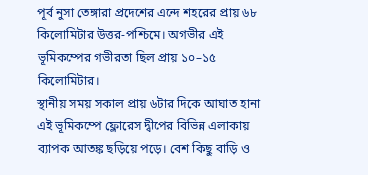পূর্ব নুসা তেঙ্গারা প্রদেশের এন্দে শহরের প্রায় ৬৮ কিলোমিটার উত্তর-পশ্চিমে। অগভীর এই ভূমিকম্পের গভীরতা ছিল প্রায় ১০–১৫ কিলোমিটার।
স্থানীয় সময় সকাল প্রায় ৬টার দিকে আঘাত হানা এই ভূমিকম্পে ফ্লোরেস দ্বীপের বিভিন্ন এলাকায় ব্যাপক আতঙ্ক ছড়িয়ে পড়ে। বেশ কিছু বাড়ি ও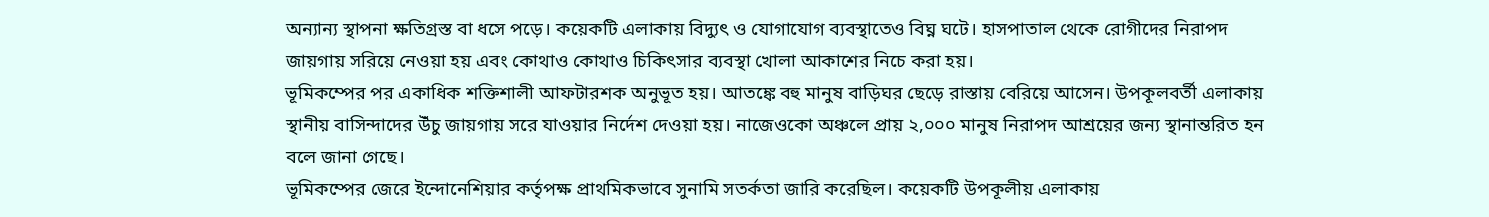অন্যান্য স্থাপনা ক্ষতিগ্রস্ত বা ধসে পড়ে। কয়েকটি এলাকায় বিদ্যুৎ ও যোগাযোগ ব্যবস্থাতেও বিঘ্ন ঘটে। হাসপাতাল থেকে রোগীদের নিরাপদ জায়গায় সরিয়ে নেওয়া হয় এবং কোথাও কোথাও চিকিৎসার ব্যবস্থা খোলা আকাশের নিচে করা হয়।
ভূমিকম্পের পর একাধিক শক্তিশালী আফটারশক অনুভূত হয়। আতঙ্কে বহু মানুষ বাড়িঘর ছেড়ে রাস্তায় বেরিয়ে আসেন। উপকূলবর্তী এলাকায় স্থানীয় বাসিন্দাদের উঁচু জায়গায় সরে যাওয়ার নির্দেশ দেওয়া হয়। নাজেওকো অঞ্চলে প্রায় ২,০০০ মানুষ নিরাপদ আশ্রয়ের জন্য স্থানান্তরিত হন বলে জানা গেছে।
ভূমিকম্পের জেরে ইন্দোনেশিয়ার কর্তৃপক্ষ প্রাথমিকভাবে সুনামি সতর্কতা জারি করেছিল। কয়েকটি উপকূলীয় এলাকায়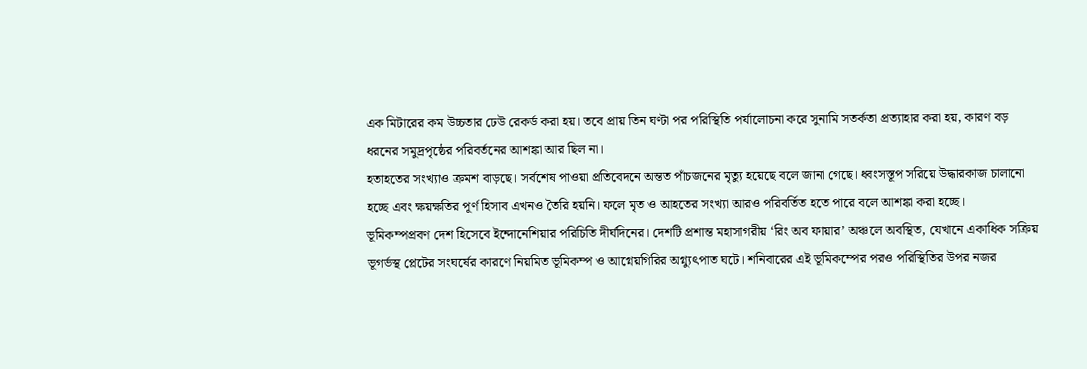এক মিটারের কম উচ্চতার ঢেউ রেকর্ড করা হয়। তবে প্রায় তিন ঘণ্টা পর পরিস্থিতি পর্যালোচনা করে সুনামি সতর্কতা প্রত্যাহার করা হয়, কারণ বড় ধরনের সমুদ্রপৃষ্ঠের পরিবর্তনের আশঙ্কা আর ছিল না।
হতাহতের সংখ্যাও ক্রমশ বাড়ছে। সর্বশেষ পাওয়া প্রতিবেদনে অন্তত পাঁচজনের মৃত্যু হয়েছে বলে জানা গেছে। ধ্বংসস্তূপ সরিয়ে উদ্ধারকাজ চালানো হচ্ছে এবং ক্ষয়ক্ষতির পূর্ণ হিসাব এখনও তৈরি হয়নি। ফলে মৃত ও আহতের সংখ্যা আরও পরিবর্তিত হতে পারে বলে আশঙ্কা করা হচ্ছে।
ভূমিকম্পপ্রবণ দেশ হিসেবে ইন্দোনেশিয়ার পরিচিতি দীর্ঘদিনের। দেশটি প্রশান্ত মহাসাগরীয় ‘রিং অব ফায়ার’ অঞ্চলে অবস্থিত, যেখানে একাধিক সক্রিয় ভূগর্ভস্থ প্লেটের সংঘর্ষের কারণে নিয়মিত ভূমিকম্প ও আগ্নেয়গিরির অগ্ন্যুৎপাত ঘটে। শনিবারের এই ভূমিকম্পের পরও পরিস্থিতির উপর নজর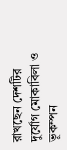রাখছেন দেশটির দুর্যোগ মোকাবিলা ও ভূকম্পন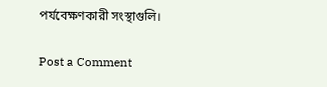পর্যবেক্ষণকারী সংস্থাগুলি।

Post a Comment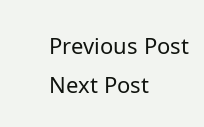Previous Post Next Post